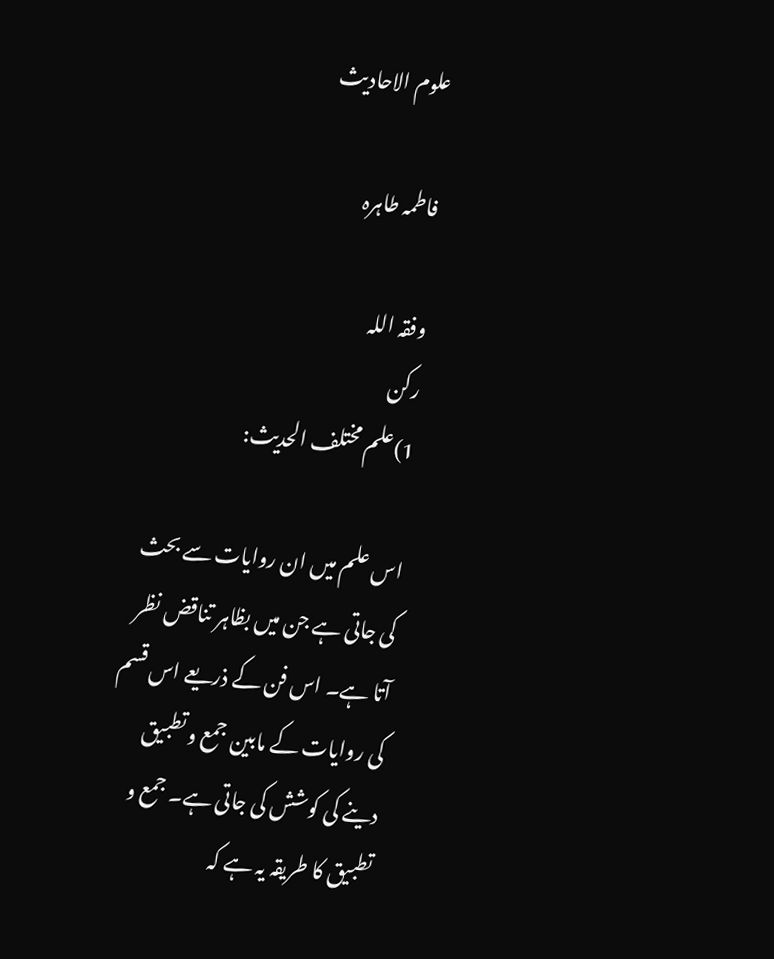علوم الاحادیث

فاطمہ طاہرہ

وفقہ اللہ
رکن
1)علم مختلف الحدیث:

اس علم میں ان روایات سے بحث کی جاتی ہے جن میں بظاہر تناقض نظر آتا ہے۔ اس فن کے ذریعے اس قسم کی روایات کے مابین جمع و تطبیق دینے کی کوشش کی جاتی ہے۔ جمع و تطبیق کا طریقہ یہ ہے کہ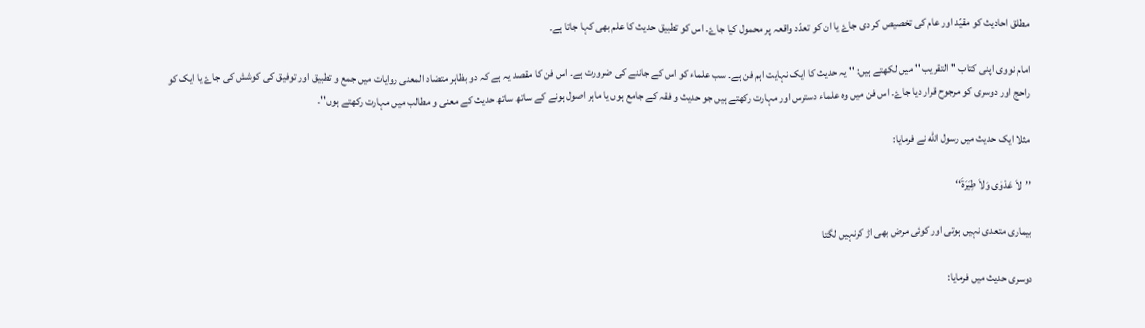مطلق احادیث کو مقیّد اور عام کی تخصیص کر دی جاۓ یا ان کو تعدّد واقعہ پر محمول کیا جاۓ۔ اس کو تطبیق حدیث کا علم بھی کہا جاتا ہے۔

امام نووی اپنی کتاب '' التقریب '' میں لکھتے ہیں: '' یہ حدیث کا ایک نہایت اہم فن ہے۔ سب علماء کو اس کے جاننے کی ضرورت ہے۔ اس فن کا مقصد یہ ہے کہ دو بظاہر متضاد المعنی روایات میں جمع و تطبیق اور توفیق کی کوشش کی جا‌ۓ یا ایک کو راحج اور دوسری کو مرجوح قرار دیا جاۓ۔ اس فن میں وہ علماء دسترس اور مہارت رکھتے ہیں جو حدیث و فقہ کے جامع ہوں یا ماہر اصول ہونے کے ساتھ ساتھ حدیث کے معنی و مطالب میں مہارت رکھتے ہوں''۔

مثلا ایک حدیث میں رسول الله نے فرمایا:

’’لاَ عَدْوٰی وَلاَ طِیَرَۃَ‘‘

بیماری متعدی نہیں ہوتی اور کوئی مرض بھی اڑ کرنہیں لگتا

دوسری حدیث میں فرمایا: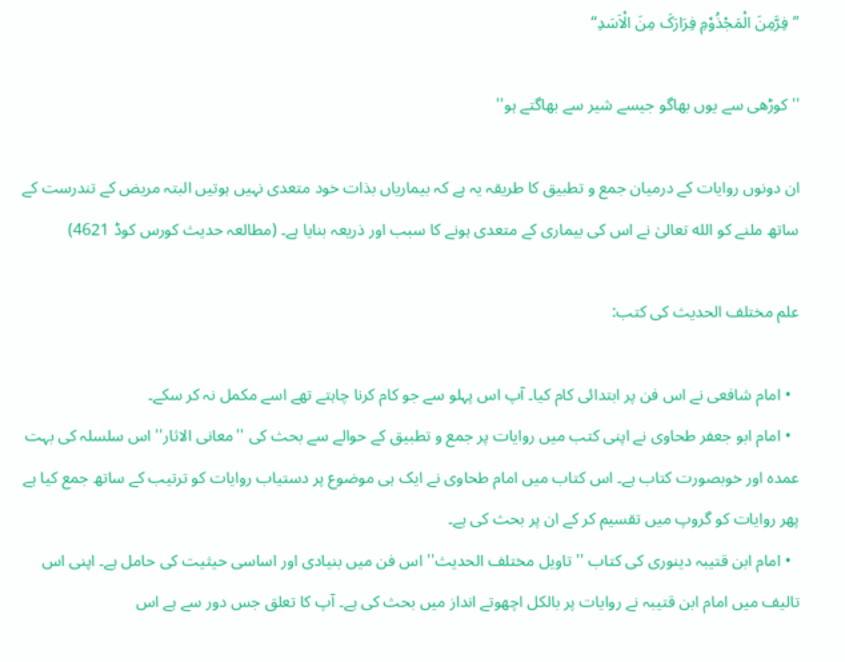’’فِرَّمِنَ الْمَجْذُوْمِ فِرَارَکَ مِنَ الْاَسَدِ‘‘

''کوڑھی سے یوں بھاگو جیسے شیر سے بھاگتے ہو''

ان دونوں روایات کے درمیان جمع و تطبیق کا طریقہ یہ ہے کہ بیماریاں بذات خود متعدی نہیں ہوتیں البتہ مریض کے تندرست کے ساتھ ملنے کو الله تعالیٰ نے اس کی بیماری کے متعدی ہونے کا سبب اور ذریعہ بنایا ہے۔ (مطالعہ حدیث کورس کوڈ 4621)

علم مختلف الحدیث کی کتب:

  • امام شافعی نے اس فن پر ابتدائی کام کیا۔ آپ اس پہلو سے جو کام کرنا چاہتے تھے اسے مکمل نہ کر سکے۔
  • امام ابو جعفر طحاوی نے اپنی کتب میں روایات پر جمع و تطبیق کے حوالے سے بحث کی ''معانی الاثار'' اس سلسلہ کی بہت عمدہ اور خوبصورت کتاب ہے۔ اس کتاب میں امام طحاوی نے ایک ہی موضوع پر دستیاب روایات کو ترتیب کے ساتھ جمع کیا ہے پھر روایات کو گروپ میں تقسیم کر کے ان پر بحث کی ہے۔
  • امام ابن قتیبہ دینوری کی کتاب '' تاویل مختلف الحدیث'' اس فن میں بنیادی اور اساسی حیثیت کی حامل ہے۔ اپنی اس تالیف میں امام ابن قتیبہ نے روایات پر بالکل اچھوتے انداز میں بحث کی ہے۔ آپ کا تعلق جس دور سے ہے اس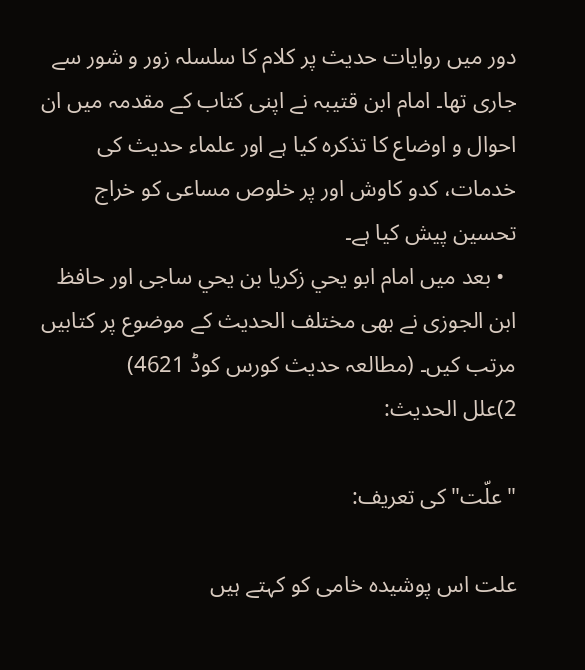دور میں روایات حدیث پر کلام کا سلسلہ زور و شور سے جاری تھا۔ امام ابن قتیبہ نے اپنی کتاب کے مقدمہ میں ان احوال و اوضاع کا تذکرہ کیا ہے اور علماء حدیث کی خدمات، کدو کاوش اور پر خلوص مساعی کو خراج تحسین پیش کیا ہے۔
  • بعد میں امام ابو یحي زکریا بن یحي ساجی اور حافظ ابن الجوزی نے بھی مختلف الحدیث کے موضوع پر کتابیں مرتب کیں۔ (مطالعہ حدیث کورس کوڈ 4621)
2)علل الحدیث:

"علّت" کی تعریف:

علت اس پوشیدہ خامی کو کہتے ہیں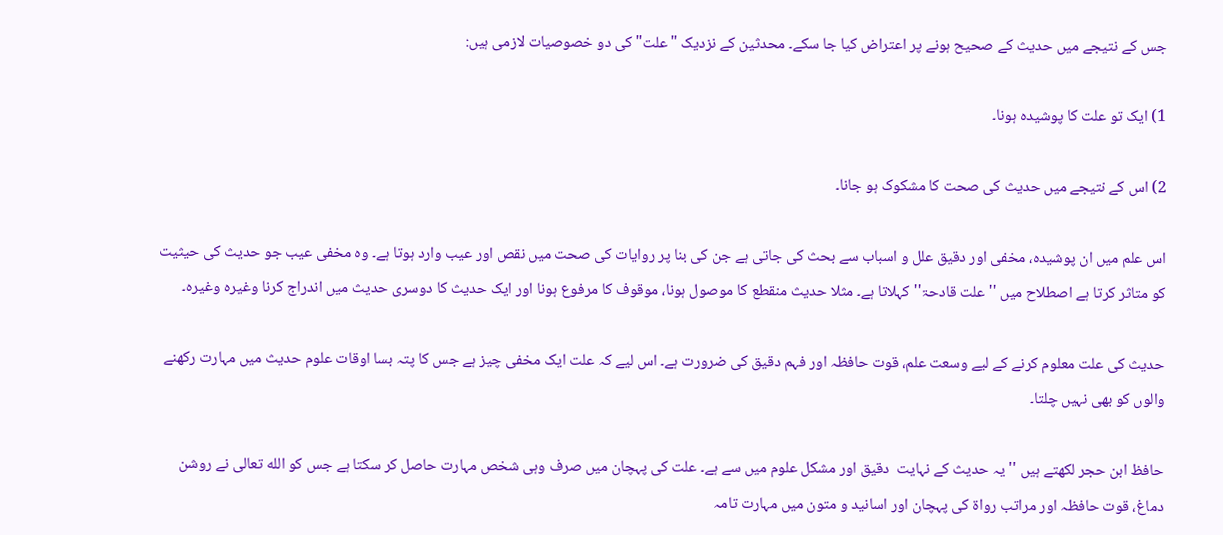جس کے نتیجے میں حدیث کے صحیح ہونے پر اعتراض کیا جا سکے۔ محدثین کے نزدیک "علت" کی دو خصوصیات لازمی ہیں:

1) ایک تو علت کا پوشیدہ ہونا۔

2) اس کے نتیجے میں حدیث کی صحت کا مشکوک ہو جانا۔

اس علم میں ان پوشیدہ، مخفی اور دقیق علل و اسباب سے بحث کی جاتی ہے جن کی بنا پر روایات کی صحت میں نقص اور عیب وارد ہوتا ہے۔ وہ مخفی عیب جو حدیث کی حیثیت کو متاثر کرتا ہے اصطلاح میں '' علت قادحۃ'' کہلاتا ہے۔ مثلا حدیث منقطع کا موصول ہونا، موقوف کا مرفوع ہونا اور ایک حدیث کا دوسری حدیث میں اندراج کرنا وغیرہ وغیرہ۔

حدیث کی علت معلوم کرنے کے لیے وسعت علم، قوت حافظہ اور فہم دقیق کی ضرورت ہے۔ اس لیے کہ علت ایک مخفی چیز ہے جس کا پتہ بسا اوقات علوم حدیث میں مہارت رکھنے والوں کو بھی نہیں چلتا۔

حافظ ابن حجر لکھتے ہیں '' یہ حدیث کے نہایت  دقیق اور مشکل علوم میں سے ہے۔ علت کی پہچان میں صرف وہی شخص مہارت حاصل کر سکتا ہے جس کو الله تعالی نے روشن دماغ، قوت حافظہ اور مراتب رواۃ کی پہچان اور اسانید و متون میں مہارت تامہ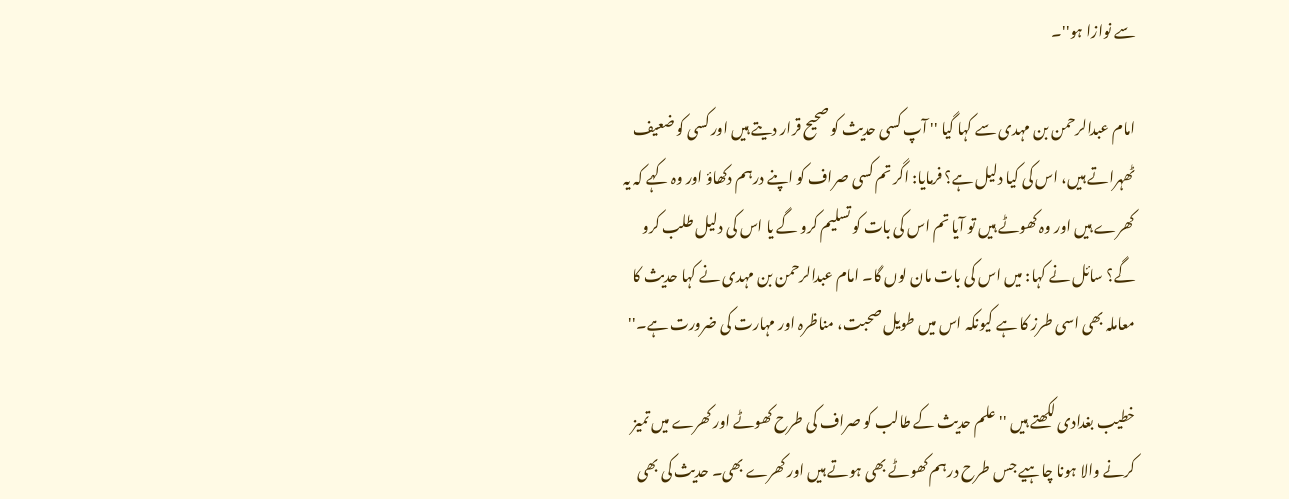سے نوازا ہو''۔

امام عبدالرحمن بن مہدی سے کہا گیا '' آپ کسی حدیث کو صحیح قرار دیتے ہیں اور کسی کو ضعیف ٹھہراتے ہیں، اس کی کیا دلیل ہے؟ فرمایا: اگر تم کسی صراف کو اپنے درہم دکھا‌ؤ اور وہ کہے کہ یہ کھرے ہیں اور وہ کھوٹے ہیں تو آیا تم اس کی بات کو تسلیم کرو گے یا اس کی دلیل طلب کرو گے؟ سائل نے کہا: میں اس کی بات مان لوں گا۔ امام عبدالرحمن بن مہدی نے کہا حدیث کا معاملہ بھی اسی طرز کا ہے کیونکہ اس میں طویل صحبت، مناظرہ اور مہارت کی ضرورت ہے۔''

خطیب بغدادی لکھتے ہیں '' علم حدیث کے طالب کو صراف کی طرح کھوٹے اور کھرے میں تمیز کرنے والا ہونا چاہیے جس طرح درہم کھوٹے بھی ہوتے ہیں اور کھرے بھی۔ حدیث کی بھی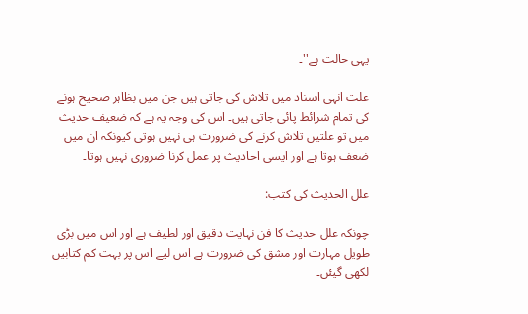یہی حالت ہے''۔

علت انہی اسناد میں تلاش کی جاتی ہیں جن میں بظاہر صحیح ہونے کی تمام شرائط پائی جاتی ہیں۔ اس کی وجہ یہ ہے کہ ضعیف حدیث میں تو علتیں تلاش کرنے کی ضرورت ہی نہیں ہوتی کیونکہ ان میں ضعف ہوتا ہے اور ایسی احادیث پر عمل کرنا ضروری نہیں ہوتا۔

علل الحدیث کی کتب:

چونکہ علل حدیث کا فن نہایت دقیق اور لطیف ہے اور اس میں بڑی طویل مہارت اور مشق کی ضرورت ہے اس لیے اس پر بہت کم کتابیں لکھی گیئں۔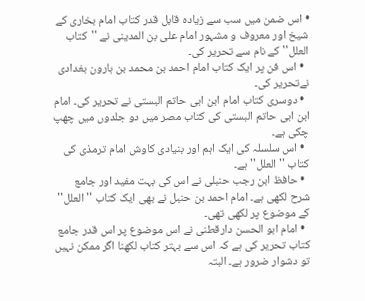• اس ضمن میں سب سے زیادہ قابل قدر کتاب امام بخاری کے شیخ اور معروف و مشہور امام علی بن المدینی نے ''کتاب العلل'' کے نام سے تحریر کی۔
  • اس فن پر ایک کتاب امام احمد بن محمد بن ہارون بغدادی نےتحریر کی۔
  • دوسری کتاب امام ابن ابی حاتم البستی نے تحریر کی۔ امام ابن ابی حاتم البستی کی کتاب مصر میں دو جلدوں میں چھپ چکی ہے۔
  • اس سلسلہ کی ایک اہم اور بنیادی کاوش امام ترمذی کی کتاب '' العلل'' ہے۔
  • حافظ ابن رجب حنبلی نے اس کی بہت مفید اور جامع شرح لکھی ہے۔ امام احمد بن حنبل نے بھی ایک کتاب '' العلل'' کے موضوع پر لکھی تھی۔
  • امام ابو الحسن دارقطنی نے اس موضوع پر اس قدر جامع کتاب تحریر کی ہے کہ اس سے بہتر کتاب لکھنا اگر ممکن نہیں تو دشوار ضرور ہے۔ البتہ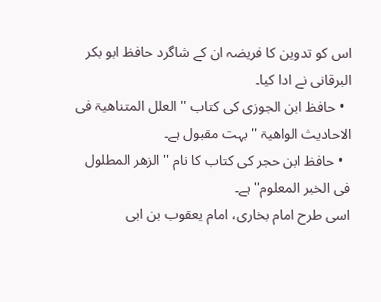اس کو تدوین کا فریضہ ان کے شاگرد حافظ ابو بکر البرقانی نے ادا کیا۔
  • حافظ ابن الجوزی کی کتاب '' العلل المتناھیۃ فی الاحادیث الواھیۃ '' بہت مقبول ہے۔
  • حافظ ابن حجر کی کتاب کا نام '' الزھر المطلول فی الخبر المعلوم'' ہے۔
اسی طرح امام بخاری، امام یعقوب بن ابی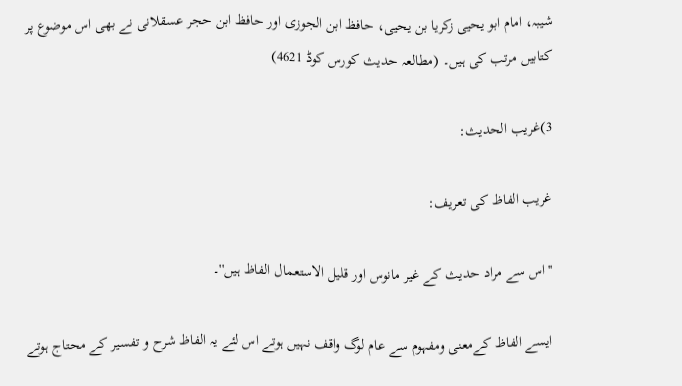شیبہ، امام ابو یحیی زکریا بن یحیی، حافظ ابن الجوزی اور حافظ ابن حجر عسقلانی نے بھی اس موضوع پر کتابیں مرتب کی ہیں۔ (مطالعہ حدیث کورس کوڈ 4621)

3)غریب الحدیث:

غریب الفاظ کی تعریف:

''اس سے مراد حدیث کے غیر مانوس اور قلیل الاستعمال الفاظ ہیں''۔

ایسے الفاظ کےمعنی ومفہوم سے عام لوگ واقف نہیں ہوتے اس لئے یہ الفاظ شرح و تفسیر کے محتاج ہوتے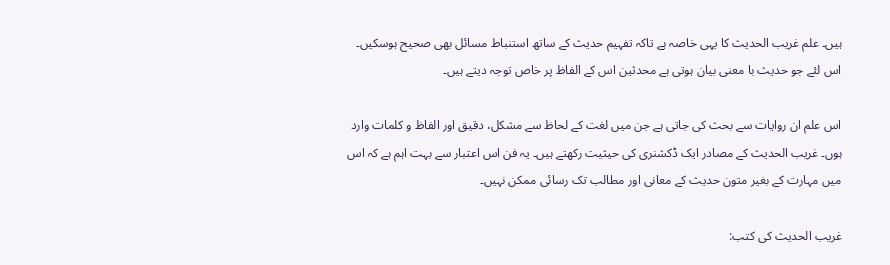ہیں۔ علم غریب الحدیث کا یہی خاصہ ہے تاکہ تفہیم حدیث کے ساتھ استنباط مسائل بھی صحیح ہوسکیں۔ اس لئے جو حدیث با معنی بیان ہوتی ہے محدثین اس کے الفاظ پر خاص توجہ دیتے ہیں۔

اس علم ان روایات سے بحث کی جاتی ہے جن میں لغت کے لحاظ سے مشکل، دقیق اور الفاظ و کلمات وارد ہوں۔ غریب الحدیث کے مصادر ایک ڈکشنری کی حیثیت رکھتے ہیں۔ یہ فن اس اعتبار سے بہت اہم ہے کہ اس میں مہارت کے بغیر متون حدیث کے معانی اور مطالب تک رسائی ممکن نہیں۔

غریب الحدیث کی کتب: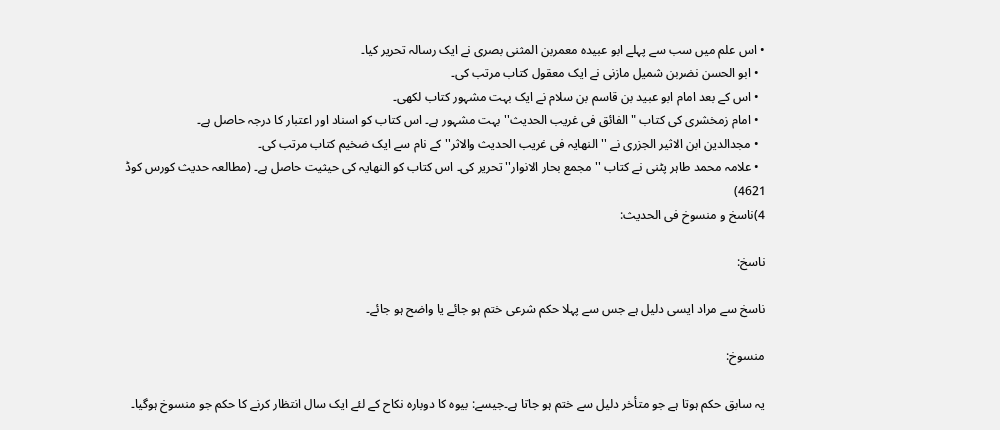• اس علم میں سب سے پہلے ابو عبیدہ معمربن المثنی بصری نے ایک رسالہ تحریر کیا۔
  • ابو الحسن نضربن شمیل مازنی نے ایک معقول کتاب مرتب کی۔
  • اس کے بعد امام ابو عبید بن قاسم بن سلام نے ایک بہت مشہور کتاب لکھی۔
  • امام زمخشری کی کتاب " الفائق فی غریب الحدیث'' بہت مشہور ہے۔ اس کتاب کو اسناد اور اعتبار کا درجہ حاصل ہے۔
  • مجدالدین ابن الاثیر الجزری نے '' النھایہ فی غریب الحدیث والاثر'' کے نام سے ایک ضخیم کتاب مرتب کی۔
  • علامہ محمد طاہر پٹنی نے کتاب '' مجمع بحار الانوار'' تحریر کی۔ اس کتاب کو النھایہ کی حیثیت حاصل ہے۔ (مطالعہ حدیث کورس کوڈ 4621)
4)ناسخ و منسوخ فی الحدیث:

ناسخ:

ناسخ سے مراد ایسی دلیل ہے جس سے پہلا حکم شرعی ختم ہو جائے یا واضح ہو جائے۔

منسوخ:

یہ سابق حکم ہوتا ہے جو متأخر دلیل سے ختم ہو جاتا ہے۔جیسے: بيوه کا دوباره نكاح کے لئے ایک سال انتظار کرنے کا حکم جو منسوخ ہوگیا۔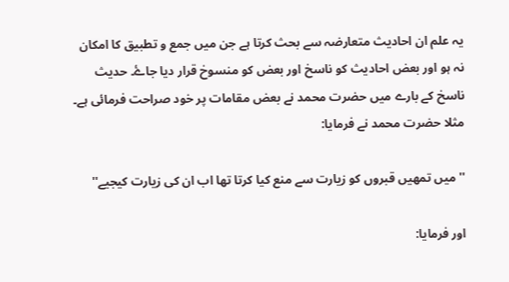یہ علم ان احادیث متعارضہ سے بحث کرتا ہے جن میں جمع و تطبیق کا امکان نہ ہو اور بعض احادیث کو ناسخ اور بعض کو منسوخ قرار دیا جاۓ۔ حدیث ناسخ کے بارے میں حضرت محمد نے بعض مقامات پر خود صراحت فرمائی ہے۔ مثلا حضرت محمد نے فرمایا:

'' میں تمھیں قبروں کو زیارت سے منع کیا کرتا تھا اب ان کی زیارت کیجیے''

اور فرمایا: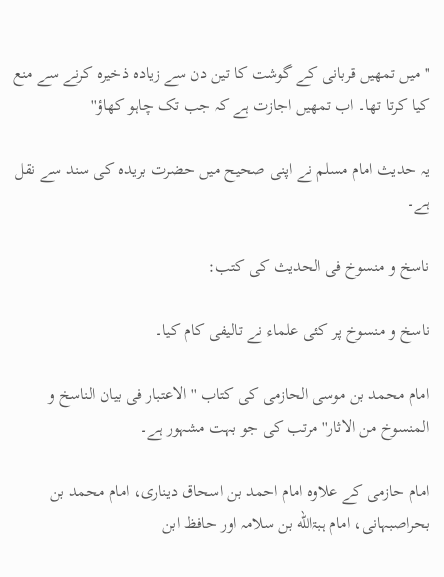'' میں تمھیں قربانی کے گوشت کا تین دن سے زیادہ ذخیرہ کرنے سے منع کیا کرتا تھا۔ اب تمھیں اجازت ہے کہ جب تک چاہو کھاؤ''

یہ حدیث امام مسلم نے اپنی صحیح میں حضرت بریدہ کی سند سے نقل ہے۔

ناسخ و منسوخ فی الحدیث کی کتب:

ناسخ و منسوخ پر کئی علماء نے تالیفی کام کیا۔

امام محمد بن موسی الحازمی کی کتاب '' الاعتبار فی بیان الناسخ و المنسوخ من الاثار'' مرتب کی جو بہت مشہور ہے۔

امام حازمی کے علاوہ امام احمد بن اسحاق دیناری، امام محمد بن بحراصبہانی، امام ہبۃالله بن سلامہ اور حافظ ابن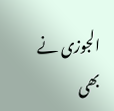الجوزی نے بھی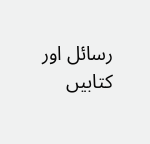رسائل اور کتابیں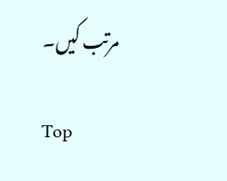مرتب کیں۔

Top